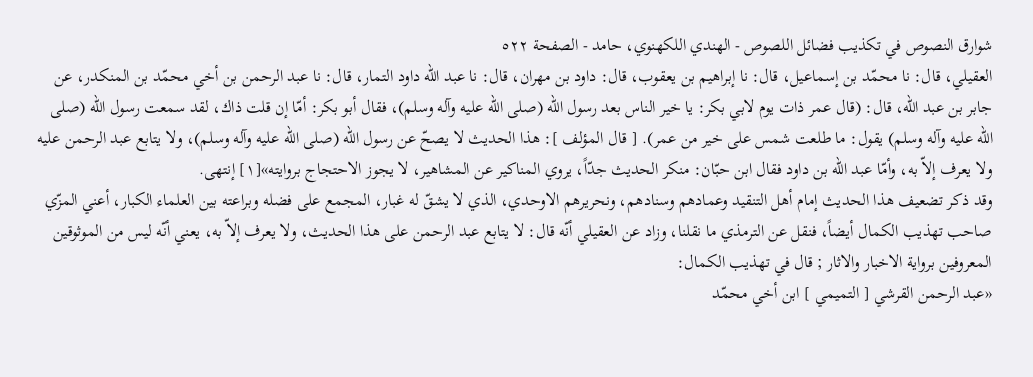شوارق النصوص في تكذيب فضائل اللصوص - الهندي اللكهنوي، حامد - الصفحة ٥٢٢
العقيلي، قال: نا محمّد بن إسماعيل، قال: نا إبراهيم بن يعقوب، قال: داود بن مهران، قال: نا عبد الله داود التمار، قال: نا عبد الرحمن بن أخي محمّد بن المنكدر، عن جابر بن عبد الله، قال: (قال عمر ذات يوم لابي بكر: يا خير الناس بعد رسول الله (صلى الله عليه وآله وسلم)، فقال أبو بكر: أمّا إن قلت ذاك، لقد سمعت رسول الله (صلى الله عليه وآله وسلم) يقول: ما طلعت شمس على خير من عمر). [ قال المؤلف ]: هذا الحديث لا يصحّ عن رسول الله (صلى الله عليه وآله وسلم)، ولا يتابع عبد الرحمن عليه ولا يعرف إلاّ به، وأمّا عبد الله بن داود فقال ابن حبّان: منكر الحديث جدّاً، يروي المناكير عن المشاهير، لا يجوز الاحتجاج بروايته»[١] إنتهى.
وقد ذكر تضعيف هذا الحديث إمام أهل التنقيد وعمادهم وسنادهم، ونحريرهم الاوحدي، الذي لا يشقّ له غبار، المجمع على فضله وبراعته بين العلماء الكبار، أعني المزّي صاحب تهذيب الكمال أيضاً، فنقل عن الترمذي ما نقلنا، وزاد عن العقيلي أنّه قال: لا يتابع عبد الرحمن على هذا الحديث، ولا يعرف إلاّ به، يعني أنّه ليس من الموثوقين المعروفين برواية الاخبار والاثار ; قال في تهذيب الكمال:
«عبد الرحمن القرشي [ التميمي ] ابن أخي محمّد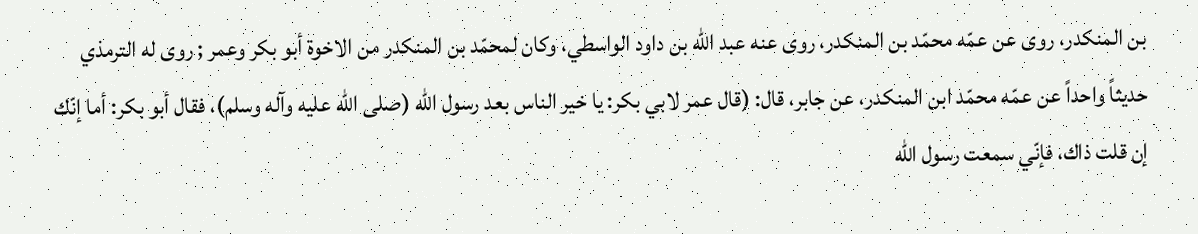بن المنكدر، روى عن عمّه محمّد بن المنكدر، روى عنه عبد الله بن داود الواسطي، وكان لمحمّد بن المنكدر من الاخوة أبو بكر وعمر ; روى له الترمذي حديثاً واحداً عن عمّه محمّد ابن المنكدر، عن جابر، قال: (قال عمر لابي بكر: يا خير الناس بعد رسول الله (صلى الله عليه وآله وسلم)، فقال أبو بكر: أما إنّك إن قلت ذاك، فإنّي سمعت رسول الله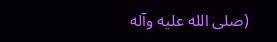(صلى الله عليه وآله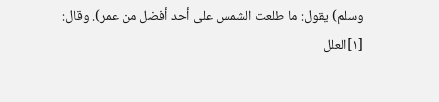وسلم) يقول: ما طلعت الشمس على أحد أفضل من عمر). وقال:
[١]العلل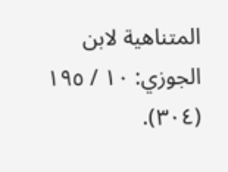المتناهية لابن الجوزي: ١٠ / ١٩٥ (٣٠٤).